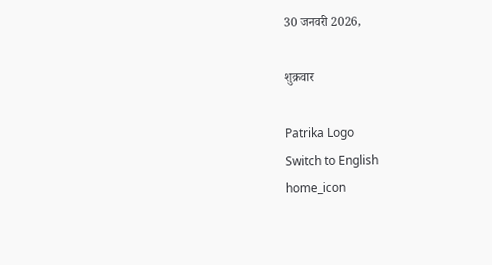30 जनवरी 2026,

शुक्रवार

Patrika Logo
Switch to English
home_icon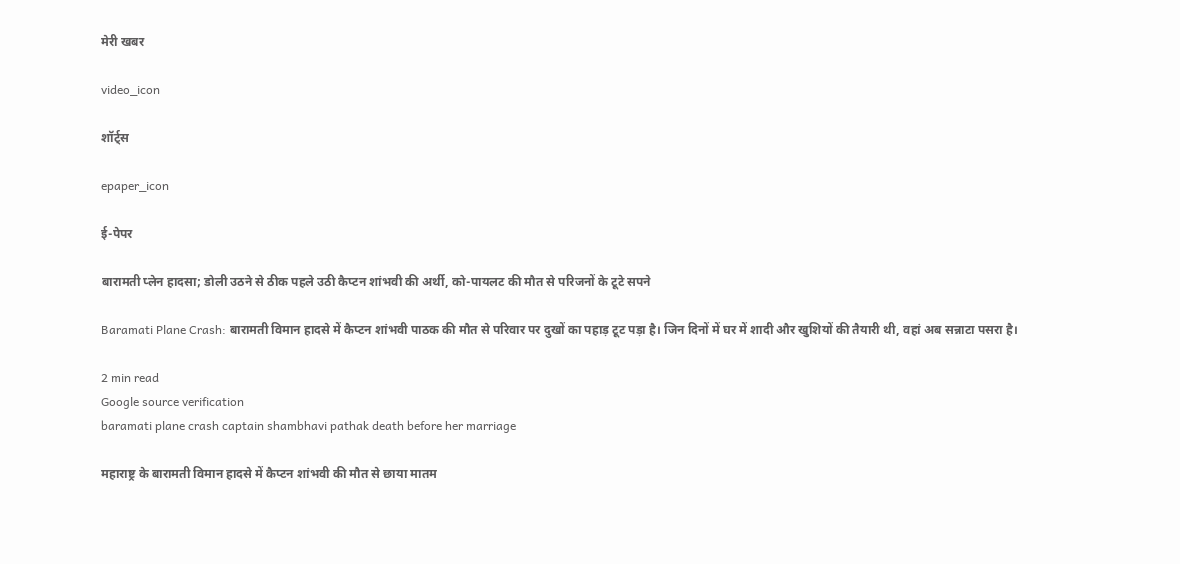मेरी खबर

video_icon

शॉर्ट्स

epaper_icon

ई-पेपर

बारामती प्लेन हादसा; डोली उठने से ठीक पहले उठी कैप्टन शांभवी की अर्थी, को-पायलट की मौत से परिजनों के टूटे सपने

Baramati Plane Crash: बारामती विमान हादसे में कैप्टन शांभवी पाठक की मौत से परिवार पर दुखों का पहाड़ टूट पड़ा है। जिन दिनों में घर में शादी और खुशियों की तैयारी थी, वहां अब सन्नाटा पसरा है।

2 min read
Google source verification
baramati plane crash captain shambhavi pathak death before her marriage

महाराष्ट्र के बारामती विमान हादसे में कैप्टन शांभवी की मौत से छाया मातम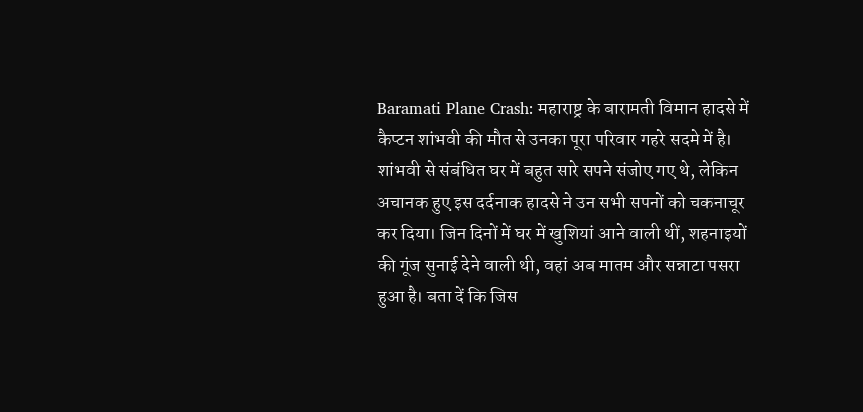Baramati Plane Crash: महाराष्ट्र के बारामती विमान हादसे में कैप्टन शांभवी की मौत से उनका पूरा परिवार गहरे सदमे में है। शांभवी से संबंधित घर में बहुत सारे सपने संजोए गए थे, लेकिन अचानक हुए इस दर्दनाक हादसे ने उन सभी सपनों को चकनाचूर कर दिया। जिन दिनों में घर में खुशियां आने वाली थीं, शहनाइयों की गूंज सुनाई देने वाली थी, वहां अब मातम और सन्नाटा पसरा हुआ है। बता दें कि जिस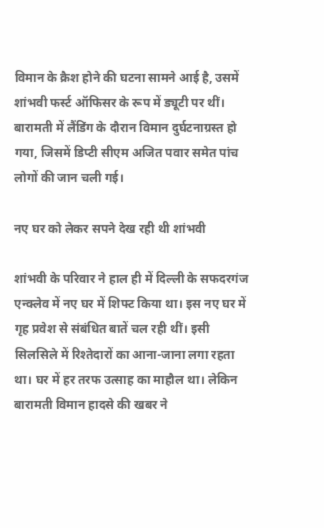विमान के क्रैश होने की घटना सामने आई है, उसमें शांभवी फर्स्ट ऑफिसर के रूप में ड्यूटी पर थीं। बारामती में लैंडिंग के दौरान विमान दुर्घटनाग्रस्त हो गया, जिसमें डिप्टी सीएम अजित पवार समेत पांच लोगों की जान चली गई।

नए घर को लेकर सपने देख रही थी शांभवी

शांभवी के परिवार ने हाल ही में दिल्ली के सफदरगंज एन्क्लेव में नए घर में शिफ्ट किया था। इस नए घर में गृह प्रवेश से संबंधित बातें चल रही थीं। इसी सिलसिले में रिश्तेदारों का आना-जाना लगा रहता था। घर में हर तरफ उत्साह का माहौल था। लेकिन बारामती विमान हादसे की खबर ने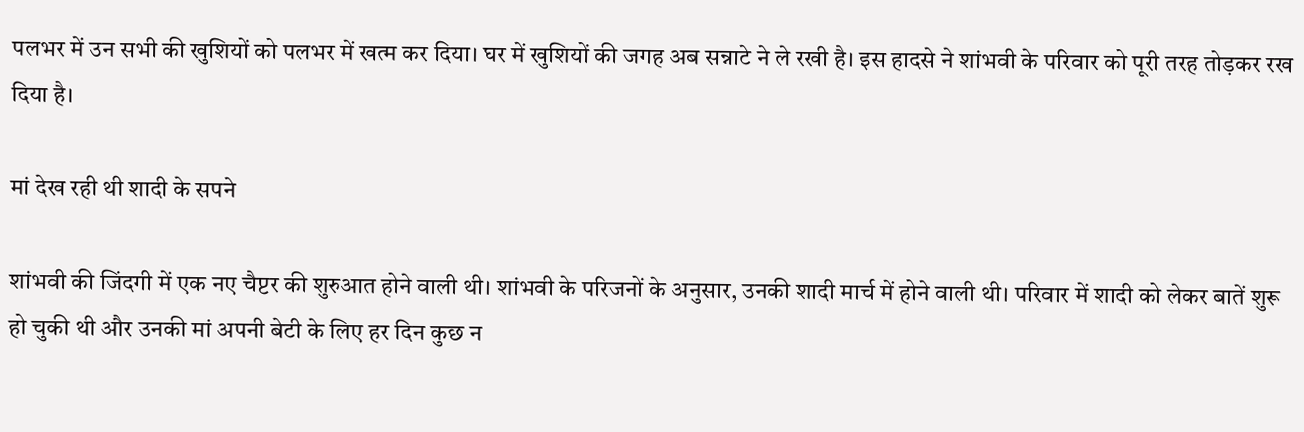पलभर में उन सभी की खुशियों को पलभर में खत्म कर दिया। घर में खुशियों की जगह अब सन्नाटे ने ले रखी है। इस हादसे ने शांभवी के परिवार को पूरी तरह तोड़कर रख दिया है।

मां देख रही थी शादी के सपने

शांभवी की जिंदगी में एक नए चैप्टर की शुरुआत होने वाली थी। शांभवी के परिजनों के अनुसार, उनकी शादी मार्च में होने वाली थी। परिवार में शादी को लेकर बातें शुरू हो चुकी थी और उनकी मां अपनी बेटी के लिए हर दिन कुछ न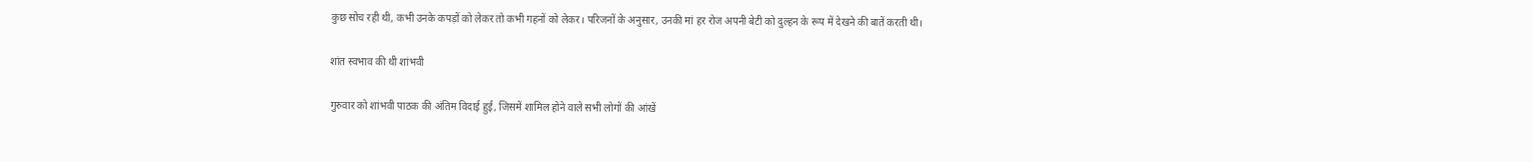कुछ सोच रही थी, कभी उनके कपड़ों को लेकर तो कभी गहनों को लेकर। परिजनों के अनुसार, उनकी मां हर रोज अपनी बेटी को दुल्हन के रूप में देखने की बातें करती थी।

शांत स्वभाव की थी शांभवी

गुरुवार को शांभवी पाठक की अंतिम विदाई हुई, जिसमें शामिल होने वाले सभी लोगों की आंखें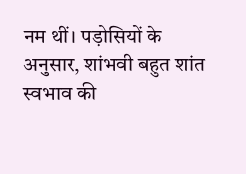नम थीं। पड़ोसियों के अनुसार, शांभवी बहुत शांत स्वभाव की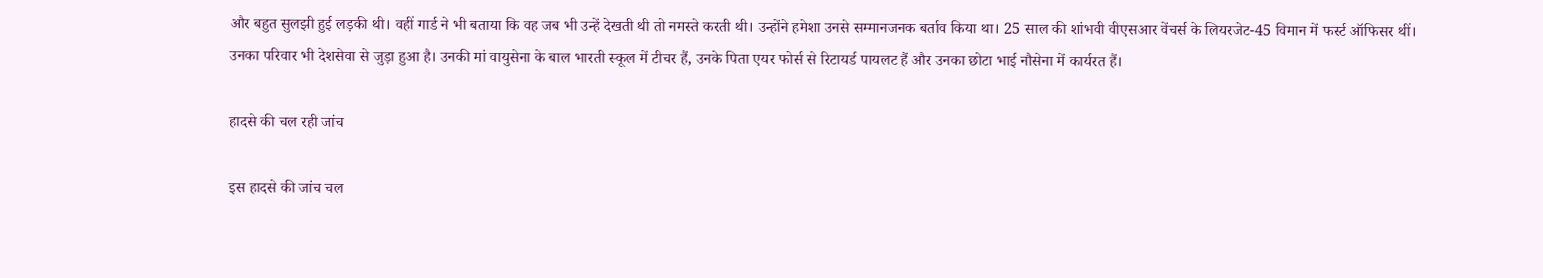और बहुत सुलझी हुई लड़की थी। वहीं गार्ड ने भी बताया कि वह जब भी उन्हें देखती थी तो नमस्ते करती थी। उन्होंने हमेशा उनसे सम्मानजनक बर्ताव किया था। 25 साल की शांभवी वीएसआर वेंचर्स के लियरजेट-45 विमान में फर्स्ट ऑफिसर थीं। उनका परिवार भी देशसेवा से जुड़ा हुआ है। उनकी मां वायुसेना के बाल भारती स्कूल में टीचर हैं, उनके पिता एयर फोर्स से रिटायर्ड पायलट हैं और उनका छोटा भाई नौसेना में कार्यरत हैं।

हादसे की चल रही जांच

इस हादसे की जांच चल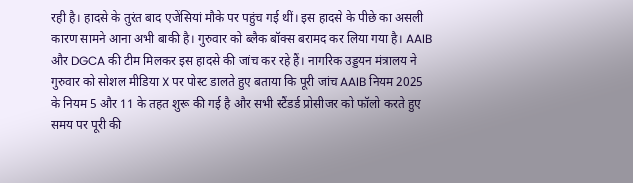रही है। हादसे के तुरंत बाद एजेंसियां मौके पर पहुंच गई थीं। इस हादसे के पीछे का असली कारण सामने आना अभी बाकी है। गुरुवार को ब्लैक बॉक्स बरामद कर लिया गया है। AAIB और DGCA की टीम मिलकर इस हादसे की जांच कर रहे हैं। नागरिक उड्डयन मंत्रालय ने गुरुवार को सोशल मीडिया X पर पोस्ट डालते हुए बताया कि पूरी जांच AAIB नियम 2025 के नियम 5 और 11 के तहत शुरू की गई है और सभी स्टैंडर्ड प्रोसीजर को फॉलो करते हुए समय पर पूरी की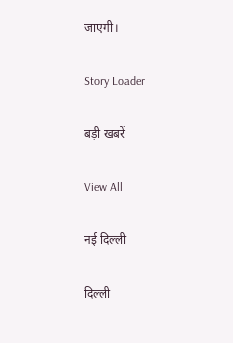जाएगी।

Story Loader

बड़ी खबरें

View All

नई दिल्ली

दिल्ली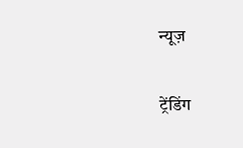न्यूज़

ट्रेंडिंग